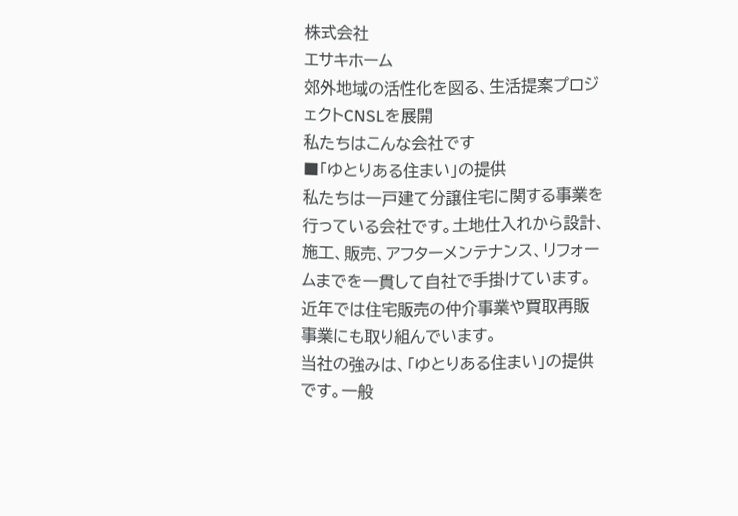株式会社
エサキホーム
郊外地域の活性化を図る、生活提案プロジェクトCNSLを展開
私たちはこんな会社です
■「ゆとりある住まい」の提供
私たちは一戸建て分譲住宅に関する事業を行っている会社です。土地仕入れから設計、施工、販売、アフターメンテナンス、リフォームまでを一貫して自社で手掛けています。近年では住宅販売の仲介事業や買取再販事業にも取り組んでいます。
当社の強みは、「ゆとりある住まい」の提供です。一般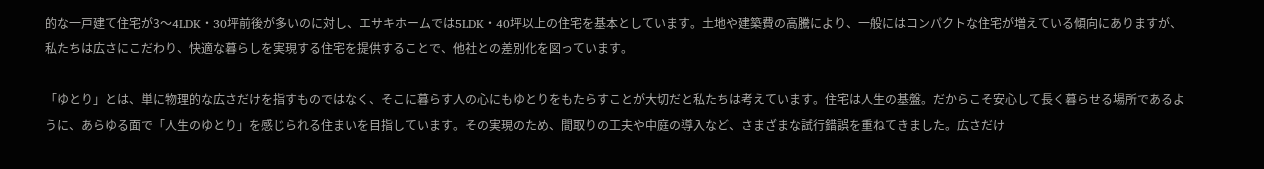的な一戸建て住宅が3〜4LDK・30坪前後が多いのに対し、エサキホームでは5LDK・40坪以上の住宅を基本としています。土地や建築費の高騰により、一般にはコンパクトな住宅が増えている傾向にありますが、私たちは広さにこだわり、快適な暮らしを実現する住宅を提供することで、他社との差別化を図っています。

「ゆとり」とは、単に物理的な広さだけを指すものではなく、そこに暮らす人の心にもゆとりをもたらすことが大切だと私たちは考えています。住宅は人生の基盤。だからこそ安心して長く暮らせる場所であるように、あらゆる面で「人生のゆとり」を感じられる住まいを目指しています。その実現のため、間取りの工夫や中庭の導入など、さまざまな試行錯誤を重ねてきました。広さだけ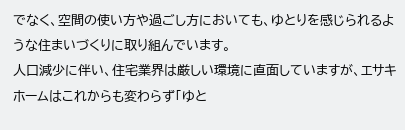でなく、空間の使い方や過ごし方においても、ゆとりを感じられるような住まいづくりに取り組んでいます。
人口減少に伴い、住宅業界は厳しい環境に直面していますが、エサキホームはこれからも変わらず「ゆと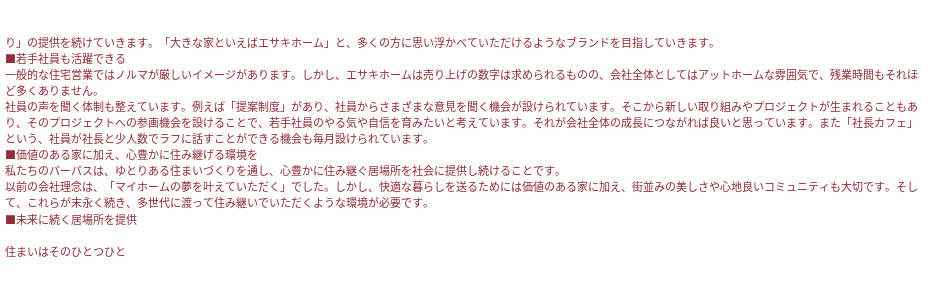り」の提供を続けていきます。「大きな家といえばエサキホーム」と、多くの方に思い浮かべていただけるようなブランドを目指していきます。
■若手社員も活躍できる
一般的な住宅営業ではノルマが厳しいイメージがあります。しかし、エサキホームは売り上げの数字は求められるものの、会社全体としてはアットホームな雰囲気で、残業時間もそれほど多くありません。
社員の声を聞く体制も整えています。例えば「提案制度」があり、社員からさまざまな意見を聞く機会が設けられています。そこから新しい取り組みやプロジェクトが生まれることもあり、そのプロジェクトへの参画機会を設けることで、若手社員のやる気や自信を育みたいと考えています。それが会社全体の成長につながれば良いと思っています。また「社長カフェ」という、社員が社長と少人数でラフに話すことができる機会も毎月設けられています。
■価値のある家に加え、心豊かに住み継げる環境を
私たちのパーパスは、ゆとりある住まいづくりを通し、心豊かに住み継ぐ居場所を社会に提供し続けることです。
以前の会社理念は、「マイホームの夢を叶えていただく」でした。しかし、快適な暮らしを送るためには価値のある家に加え、街並みの美しさや心地良いコミュニティも大切です。そして、これらが末永く続き、多世代に渡って住み継いでいただくような環境が必要です。
■未来に続く居場所を提供

住まいはそのひとつひと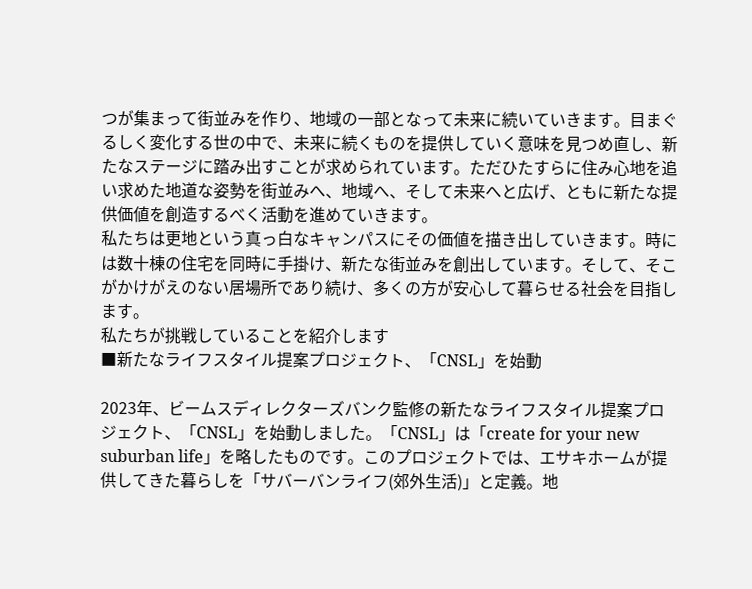つが集まって街並みを作り、地域の一部となって未来に続いていきます。目まぐるしく変化する世の中で、未来に続くものを提供していく意味を見つめ直し、新たなステージに踏み出すことが求められています。ただひたすらに住み心地を追い求めた地道な姿勢を街並みへ、地域へ、そして未来へと広げ、ともに新たな提供価値を創造するべく活動を進めていきます。
私たちは更地という真っ白なキャンパスにその価値を描き出していきます。時には数十棟の住宅を同時に手掛け、新たな街並みを創出しています。そして、そこがかけがえのない居場所であり続け、多くの方が安心して暮らせる社会を目指します。
私たちが挑戦していることを紹介します
■新たなライフスタイル提案プロジェクト、「CNSL」を始動

2023年、ビームスディレクターズバンク監修の新たなライフスタイル提案プロジェクト、「CNSL」を始動しました。「CNSL」は「create for your new suburban life」を略したものです。このプロジェクトでは、エサキホームが提供してきた暮らしを「サバーバンライフ(郊外生活)」と定義。地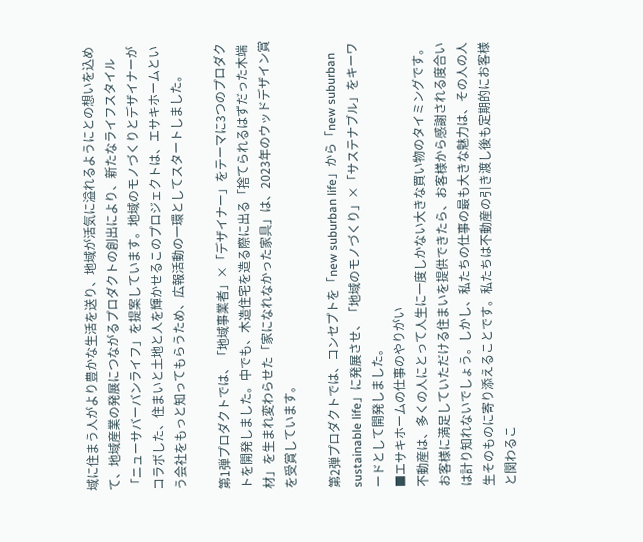域に住まう人がより豊かな生活を送り、地域が活気に溢れるようにとの想いを込めて、地域産業の発展につながるプロダクトの創出により、新たなライフスタイル「ニューサバーバンライフ」を提案しています。地域のモノづくりとデザイナーがコラボした、住まいと土地と人を輝かせるこのプロジェクトは、エサキホームという会社をもっと知ってもらうため、広報活動の一環としてスタートしました。

第1弾プロダクトでは、「地域事業者」×「デザイナー」をテーマに3つのプロダクトを開発しました。中でも、木造住宅を造る際に出る「捨てられるはずだった木端材」を生まれ変わらせた「家になれなかった家具」は、2023年のウッドデザイン賞を受賞しています。

第2弾プロダクトでは、コンセプトを「new suburban life」から「new suburban sustainable life」に発展させ、「地域のモノづくり」×「サステナブル」をキーワードとして開発しました。
■エサキホームの仕事のやりがい
不動産は、多くの人にとって人生に一度しかない大きな買い物のタイミングです。お客様に満足していただける住まいを提供できたら、お客様から感謝される度合いは計り知れないでしょう。しかし、私たちの仕事の最も大きな魅力は、その人の人生そのものに寄り添えることです。私たちは不動産の引き渡し後も定期的にお客様と関わるこ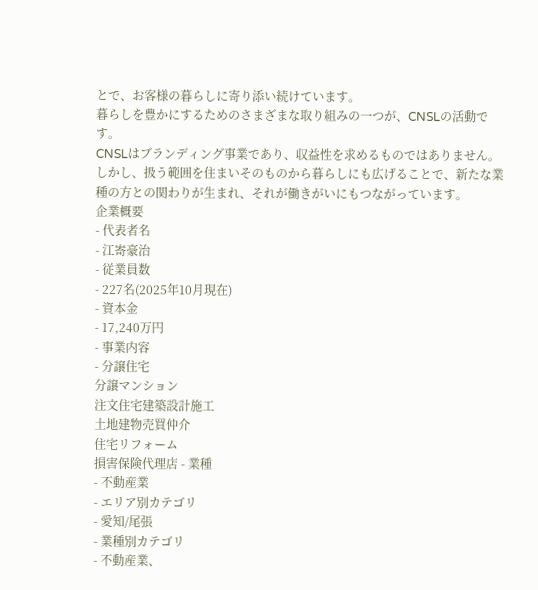とで、お客様の暮らしに寄り添い続けています。
暮らしを豊かにするためのさまざまな取り組みの一つが、CNSLの活動です。
CNSLはブランディング事業であり、収益性を求めるものではありません。しかし、扱う範囲を住まいそのものから暮らしにも広げることで、新たな業種の方との関わりが生まれ、それが働きがいにもつながっています。
企業概要
- 代表者名
- 江㟢豪治
- 従業員数
- 227名(2025年10月現在)
- 資本金
- 17,240万円
- 事業内容
- 分譲住宅
分譲マンション
注文住宅建築設計施工
土地建物売買仲介
住宅リフォーム
損害保険代理店 - 業種
- 不動産業
- エリア別カテゴリ
- 愛知/尾張
- 業種別カテゴリ
- 不動産業、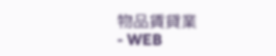物品賃貸業
- WEB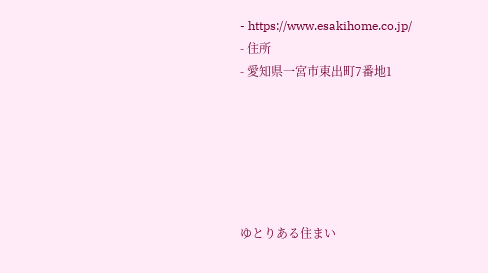- https://www.esakihome.co.jp/
- 住所
- 愛知県一宮市東出町7番地1






ゆとりある住まい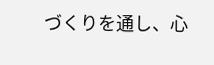づくりを通し、心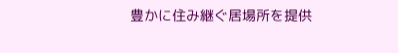豊かに住み継ぐ居場所を提供